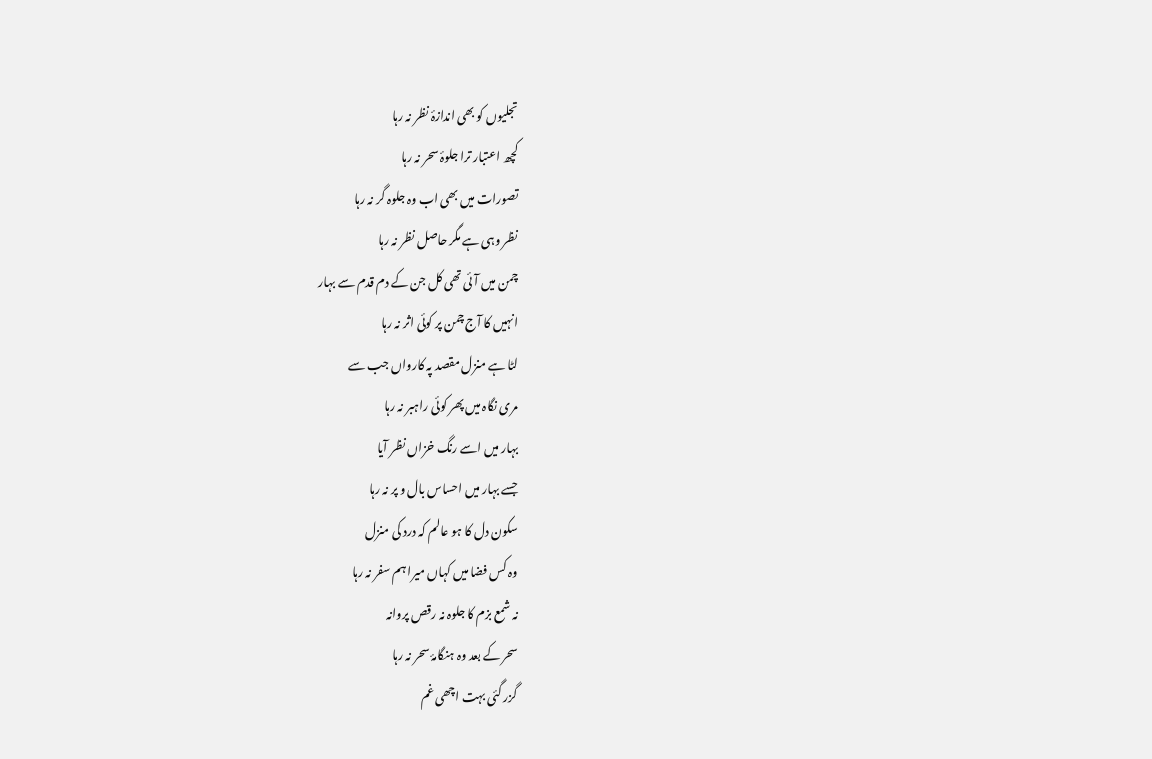تجلیوں کو بھی اندازۂ نظر نہ رہا
کچھ اعتبار ترا جلوۂ سحر نہ رہا
تصورات میں بھی اب وہ جلوہ گر نہ رہا
نظر وہی ہے مگر حاصل نظر نہ رہا
چمن میں آئی تھی کل جن کے دم قدم سے بہار
انہیں کا آج چمن پر کوئی اثر نہ رہا
لٹا ہے منزل مقصد پہ کارواں جب سے
مری نگاہ میں پھر کوئی راہبر نہ رہا
بہار میں اسے رنگ خزاں نظر آیا
جسے بہار میں احساس بال و پر نہ رہا
سکون دل کا ہو عالم کہ درد کی منزل
وہ کس فضا میں کہاں میرا ہم سفر نہ رہا
نہ شمع بزم کا جلوہ نہ رقص پروانہ
سحر کے بعد وہ ہنگامۂ سحر نہ رہا
گزر گئی بہت اچھی غم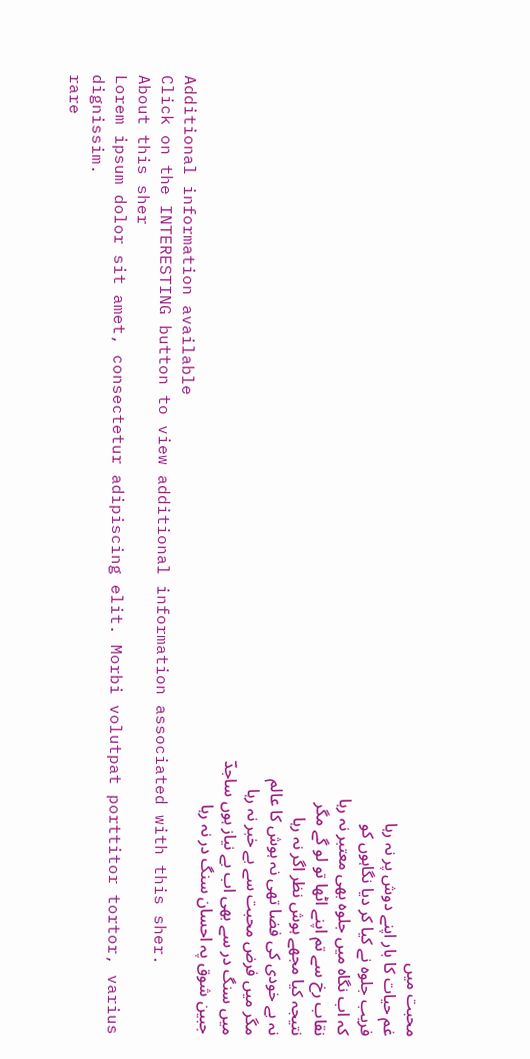محبت میں
غم حیات کا بار اپنے دوش پر نہ رہا
فریب جلوہ نے کیا کر دیا نگاہوں کو
کہ اب نگاہ میں جلوہ بھی معتبر نہ رہا
نقاب رخ سے تم اپنے اٹھا تو لو گے مگر
نتیجہ کیا مجھے ہوش نظر اگر نہ رہا
نہ بے خودی کی فضا تھی نہ ہوش کا عالم
مگر میں فرض محبت سے بے خبر نہ رہا
میں سنگ در سے بھی اب بے نیاز ہوں ساجدؔ
جبین شوق پہ احسان سنگ در نہ رہا
Additional information available
Click on the INTERESTING button to view additional information associated with this sher.
About this sher
Lorem ipsum dolor sit amet, consectetur adipiscing elit. Morbi volutpat porttitor tortor, varius dignissim.
rare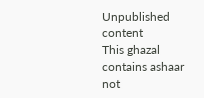Unpublished content
This ghazal contains ashaar not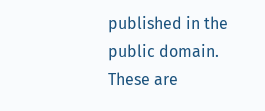published in the public domain. These are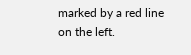marked by a red line on the left.